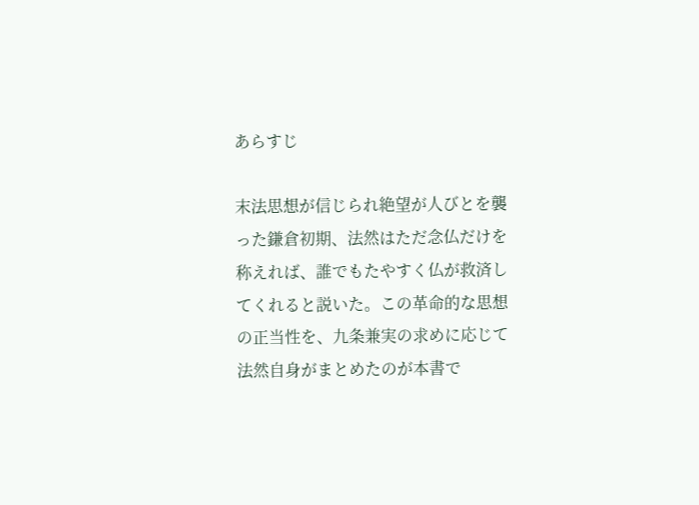あらすじ

末法思想が信じられ絶望が人びとを襲った鎌倉初期、法然はただ念仏だけを称えれば、誰でもたやすく仏が救済してくれると説いた。この革命的な思想の正当性を、九条兼実の求めに応じて法然自身がまとめたのが本書で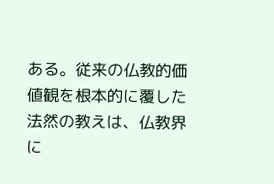ある。従来の仏教的価値観を根本的に覆した法然の教えは、仏教界に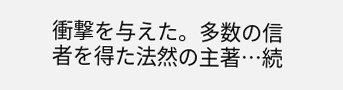衝撃を与えた。多数の信者を得た法然の主著…続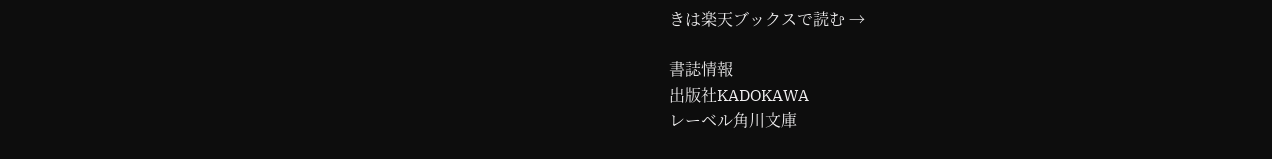きは楽天ブックスで読む →

書誌情報
出版社KADOKAWA
レーベル角川文庫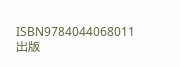ISBN9784044068011
出版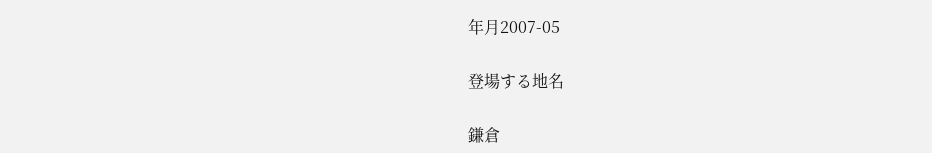年月2007-05

登場する地名

鎌倉